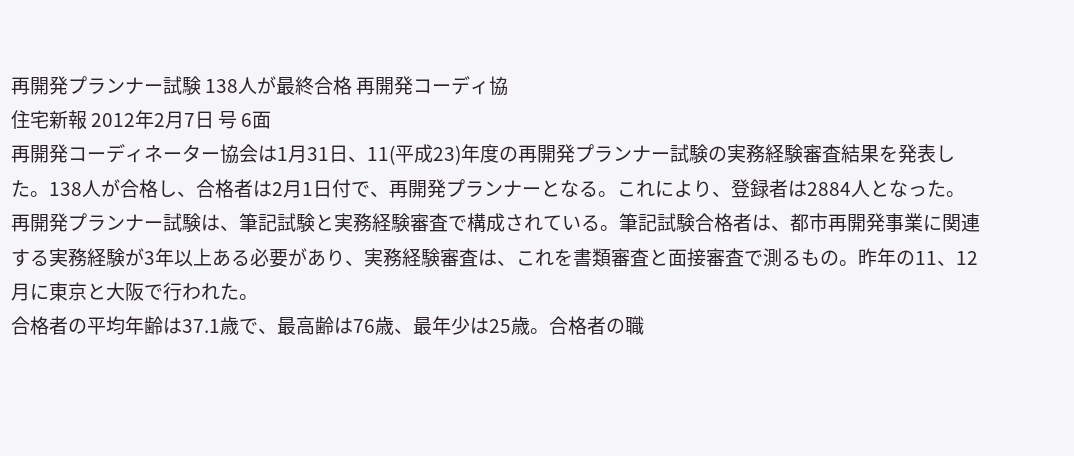再開発プランナー試験 138人が最終合格 再開発コーディ協
住宅新報 2012年2月7日 号 6面
再開発コーディネーター協会は1月31日、11(平成23)年度の再開発プランナー試験の実務経験審査結果を発表した。138人が合格し、合格者は2月1日付で、再開発プランナーとなる。これにより、登録者は2884人となった。
再開発プランナー試験は、筆記試験と実務経験審査で構成されている。筆記試験合格者は、都市再開発事業に関連する実務経験が3年以上ある必要があり、実務経験審査は、これを書類審査と面接審査で測るもの。昨年の11、12月に東京と大阪で行われた。
合格者の平均年齢は37.1歳で、最高齢は76歳、最年少は25歳。合格者の職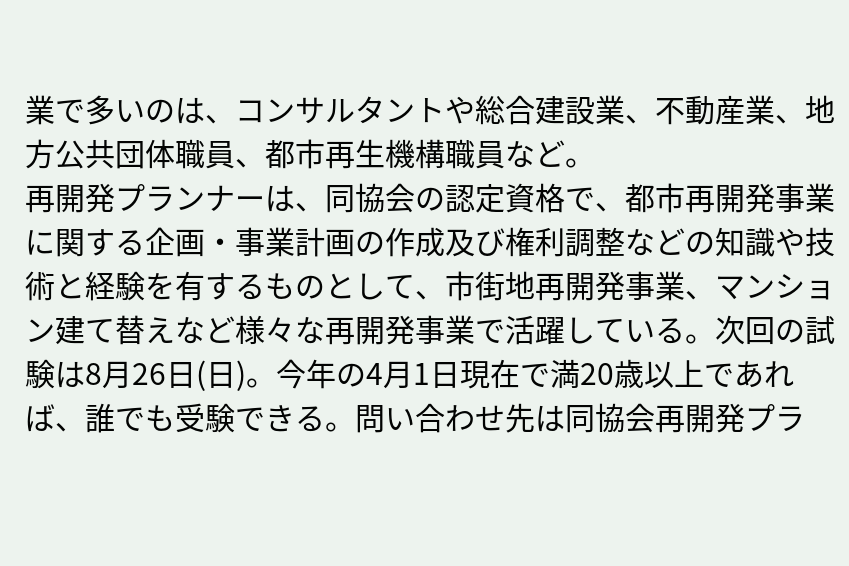業で多いのは、コンサルタントや総合建設業、不動産業、地方公共団体職員、都市再生機構職員など。
再開発プランナーは、同協会の認定資格で、都市再開発事業に関する企画・事業計画の作成及び権利調整などの知識や技術と経験を有するものとして、市街地再開発事業、マンション建て替えなど様々な再開発事業で活躍している。次回の試験は8月26日(日)。今年の4月1日現在で満20歳以上であれば、誰でも受験できる。問い合わせ先は同協会再開発プラ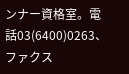ンナー資格室。電話03(6400)0263、ファクス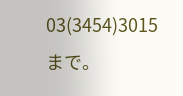03(3454)3015まで。